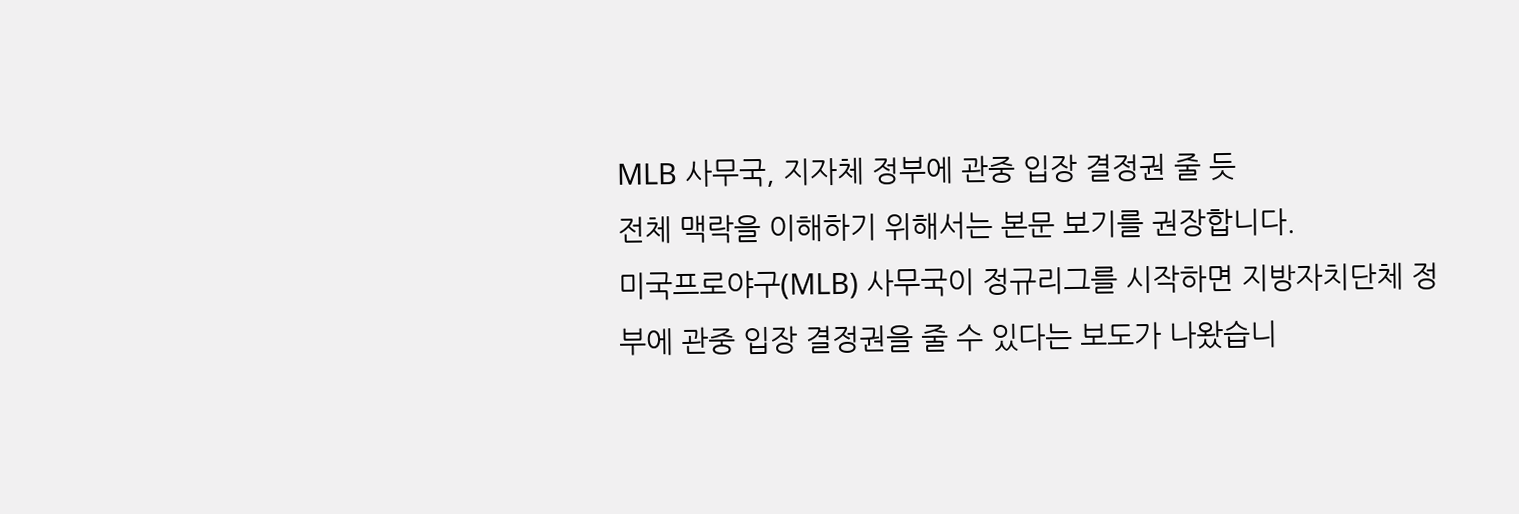MLB 사무국, 지자체 정부에 관중 입장 결정권 줄 듯
전체 맥락을 이해하기 위해서는 본문 보기를 권장합니다.
미국프로야구(MLB) 사무국이 정규리그를 시작하면 지방자치단체 정부에 관중 입장 결정권을 줄 수 있다는 보도가 나왔습니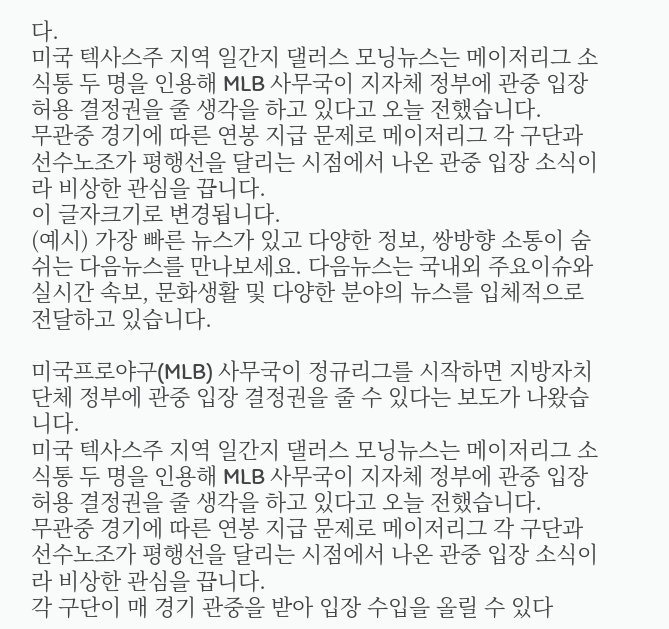다.
미국 텍사스주 지역 일간지 댈러스 모닝뉴스는 메이저리그 소식통 두 명을 인용해 MLB 사무국이 지자체 정부에 관중 입장 허용 결정권을 줄 생각을 하고 있다고 오늘 전했습니다.
무관중 경기에 따른 연봉 지급 문제로 메이저리그 각 구단과 선수노조가 평행선을 달리는 시점에서 나온 관중 입장 소식이라 비상한 관심을 끕니다.
이 글자크기로 변경됩니다.
(예시) 가장 빠른 뉴스가 있고 다양한 정보, 쌍방향 소통이 숨쉬는 다음뉴스를 만나보세요. 다음뉴스는 국내외 주요이슈와 실시간 속보, 문화생활 및 다양한 분야의 뉴스를 입체적으로 전달하고 있습니다.

미국프로야구(MLB) 사무국이 정규리그를 시작하면 지방자치단체 정부에 관중 입장 결정권을 줄 수 있다는 보도가 나왔습니다.
미국 텍사스주 지역 일간지 댈러스 모닝뉴스는 메이저리그 소식통 두 명을 인용해 MLB 사무국이 지자체 정부에 관중 입장 허용 결정권을 줄 생각을 하고 있다고 오늘 전했습니다.
무관중 경기에 따른 연봉 지급 문제로 메이저리그 각 구단과 선수노조가 평행선을 달리는 시점에서 나온 관중 입장 소식이라 비상한 관심을 끕니다.
각 구단이 매 경기 관중을 받아 입장 수입을 올릴 수 있다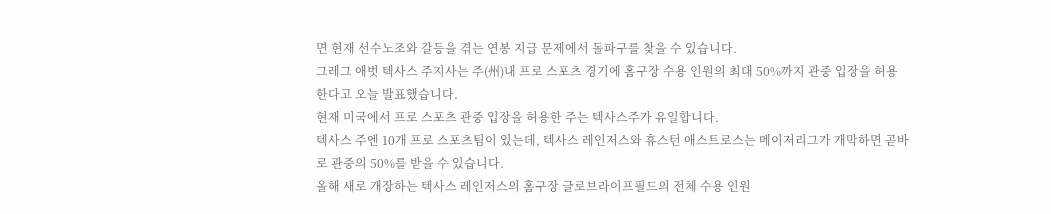면 현재 선수노조와 갈등을 겪는 연봉 지급 문제에서 돌파구를 찾을 수 있습니다.
그레그 애벗 텍사스 주지사는 주(州)내 프로 스포츠 경기에 홈구장 수용 인원의 최대 50%까지 관중 입장을 허용한다고 오늘 발표했습니다.
현재 미국에서 프로 스포츠 관중 입장을 허용한 주는 텍사스주가 유일합니다.
텍사스 주엔 10개 프로 스포츠팀이 있는데, 텍사스 레인저스와 휴스턴 애스트로스는 메이저리그가 개막하면 곧바로 관중의 50%를 받을 수 있습니다.
올해 새로 개장하는 텍사스 레인저스의 홈구장 글로브라이프필드의 전체 수용 인원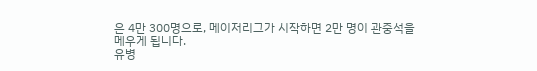은 4만 300명으로, 메이저리그가 시작하면 2만 명이 관중석을 메우게 됩니다.
유병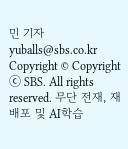민 기자yuballs@sbs.co.kr
Copyright © Copyright ⓒ SBS. All rights reserved. 무단 전재, 재배포 및 AI학습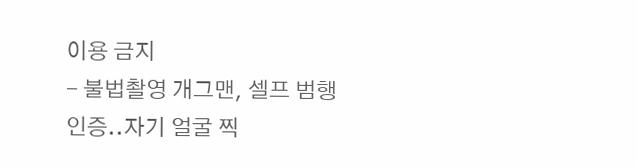이용 금지
- 불법촬영 개그맨, 셀프 범행 인증..자기 얼굴 찍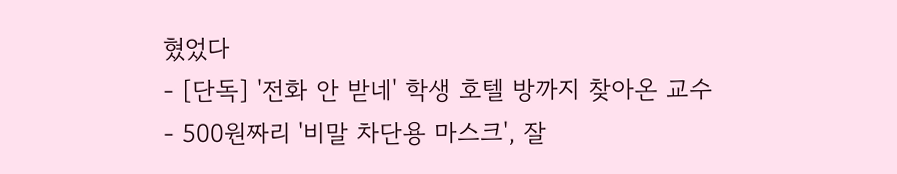혔었다
- [단독] '전화 안 받네' 학생 호텔 방까지 찾아온 교수
- 500원짜리 '비말 차단용 마스크', 잘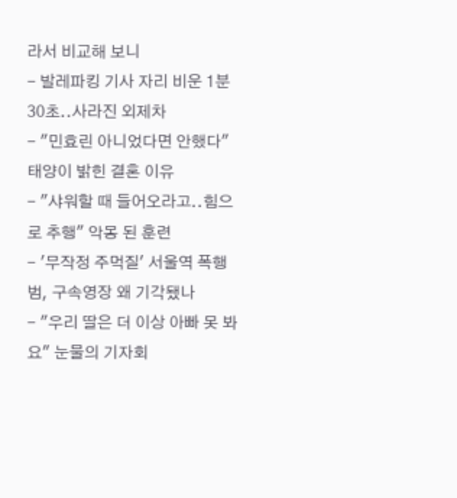라서 비교해 보니
- 발레파킹 기사 자리 비운 1분 30초..사라진 외제차
- "민효린 아니었다면 안했다" 태양이 밝힌 결혼 이유
- "샤워할 때 들어오라고..힘으로 추행" 악몽 된 훈련
- '무작정 주먹질' 서울역 폭행범, 구속영장 왜 기각됐나
- "우리 딸은 더 이상 아빠 못 봐요" 눈물의 기자회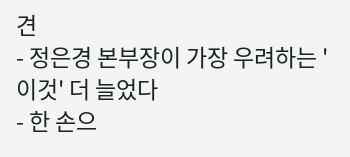견
- 정은경 본부장이 가장 우려하는 '이것' 더 늘었다
- 한 손으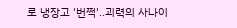로 냉장고 '번쩍'..괴력의 사나이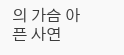의 가슴 아픈 사연